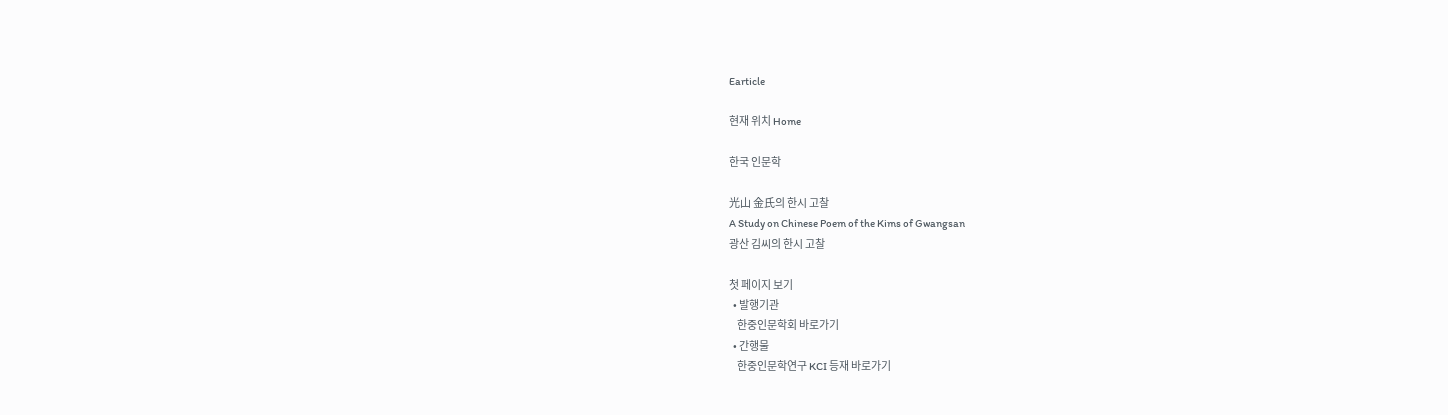Earticle

현재 위치 Home

한국 인문학

光山 金氏의 한시 고찰
A Study on Chinese Poem of the Kims of Gwangsan
광산 김씨의 한시 고찰

첫 페이지 보기
  • 발행기관
    한중인문학회 바로가기
  • 간행물
    한중인문학연구 KCI 등재 바로가기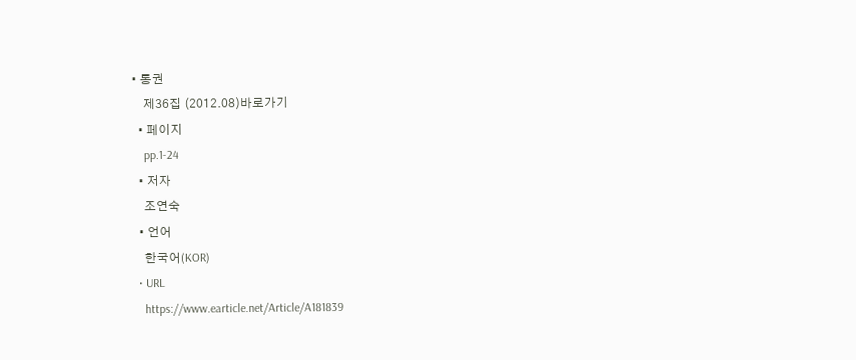• 통권
    제36집 (2012.08)바로가기
  • 페이지
    pp.1-24
  • 저자
    조연숙
  • 언어
    한국어(KOR)
  • URL
    https://www.earticle.net/Article/A181839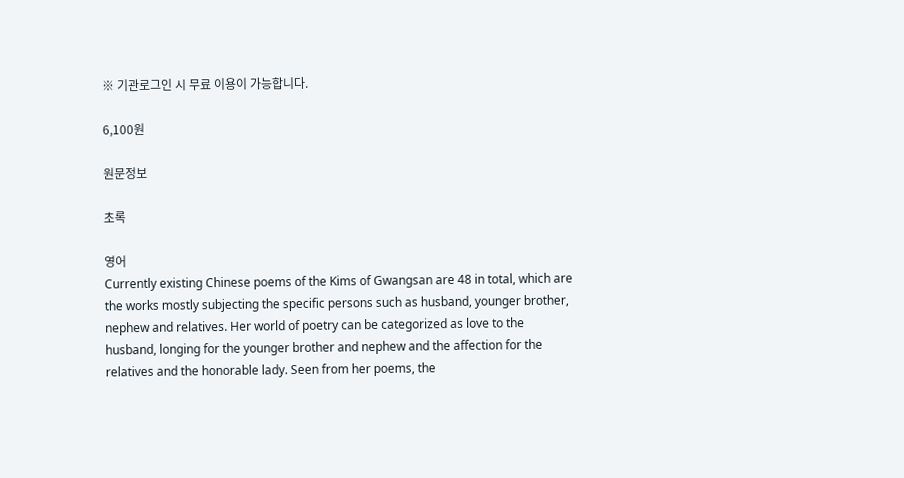※ 기관로그인 시 무료 이용이 가능합니다.

6,100원

원문정보

초록

영어
Currently existing Chinese poems of the Kims of Gwangsan are 48 in total, which are the works mostly subjecting the specific persons such as husband, younger brother, nephew and relatives. Her world of poetry can be categorized as love to the husband, longing for the younger brother and nephew and the affection for the relatives and the honorable lady. Seen from her poems, the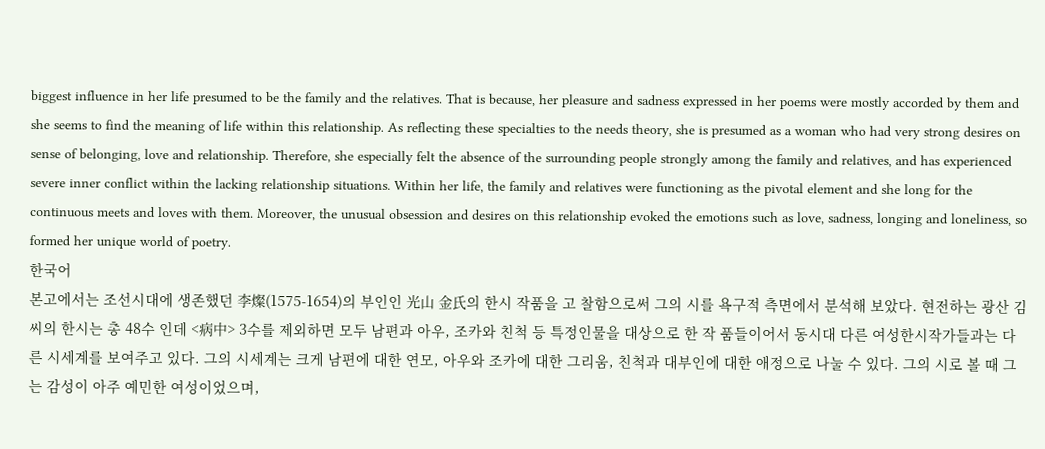biggest influence in her life presumed to be the family and the relatives. That is because, her pleasure and sadness expressed in her poems were mostly accorded by them and she seems to find the meaning of life within this relationship. As reflecting these specialties to the needs theory, she is presumed as a woman who had very strong desires on sense of belonging, love and relationship. Therefore, she especially felt the absence of the surrounding people strongly among the family and relatives, and has experienced severe inner conflict within the lacking relationship situations. Within her life, the family and relatives were functioning as the pivotal element and she long for the continuous meets and loves with them. Moreover, the unusual obsession and desires on this relationship evoked the emotions such as love, sadness, longing and loneliness, so formed her unique world of poetry.
한국어
본고에서는 조선시대에 생존했던 李燦(1575-1654)의 부인인 光山 金氏의 한시 작품을 고 찰함으로써 그의 시를 욕구적 측면에서 분석해 보았다. 현전하는 광산 김씨의 한시는 총 48수 인데 <病中> 3수를 제외하면 모두 남편과 아우, 조카와 친척 등 특정인물을 대상으로 한 작 품들이어서 동시대 다른 여성한시작가들과는 다른 시세계를 보여주고 있다. 그의 시세계는 크게 남편에 대한 연모, 아우와 조카에 대한 그리움, 친척과 대부인에 대한 애정으로 나눌 수 있다. 그의 시로 볼 때 그는 감성이 아주 예민한 여성이었으며,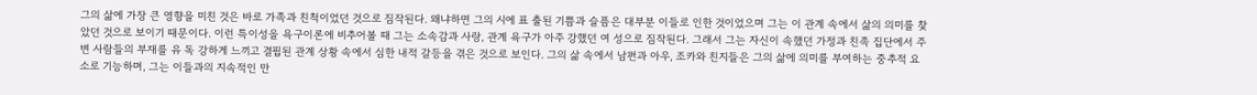그의 삶에 가장 큰 영향을 미친 것은 바로 가족과 친척이었던 것으로 짐작된다. 왜냐하면 그의 시에 표 출된 기쁨과 슬픔은 대부분 이들로 인한 것이었으며 그는 이 관계 속에서 삶의 의미를 찾았던 것으로 보이기 때문이다. 이런 특이성을 욕구이론에 비추어볼 때 그는 소속감과 사랑, 관계 욕구가 아주 강했던 여 성으로 짐작된다. 그래서 그는 자신이 속했던 가정과 친족 집단에서 주변 사람들의 부재를 유 독 강하게 느끼고 결핍된 관계 상황 속에서 심한 내적 갈등을 겪은 것으로 보인다. 그의 삶 속에서 남편과 아우, 조카와 친지들은 그의 삶에 의미를 부여하는 중추적 요소로 기능하며, 그는 이들과의 지속적인 만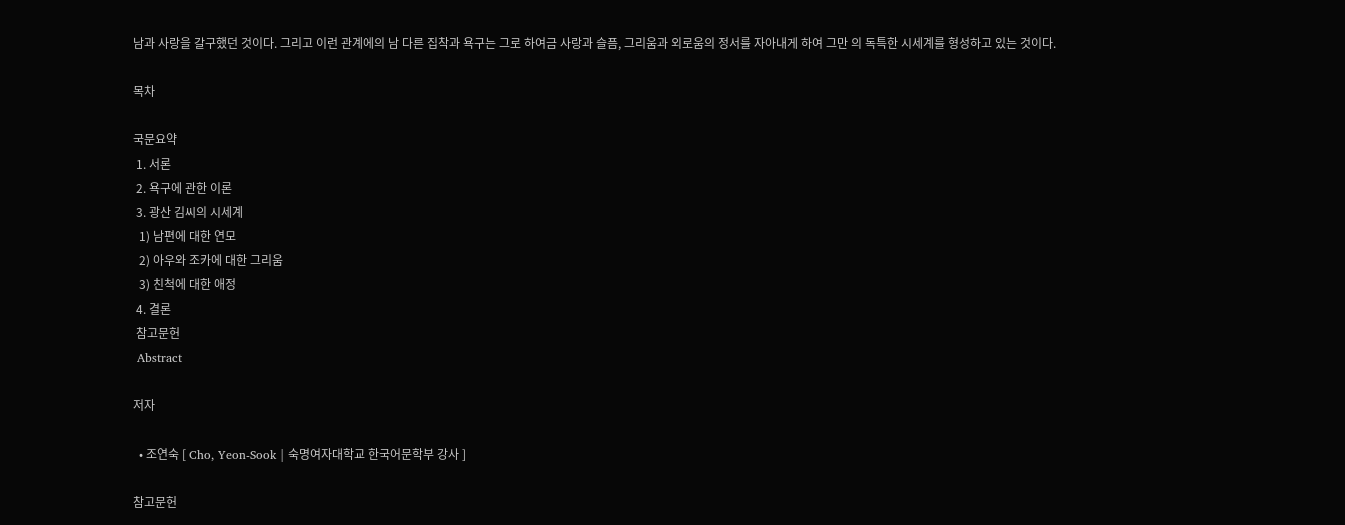남과 사랑을 갈구했던 것이다. 그리고 이런 관계에의 남 다른 집착과 욕구는 그로 하여금 사랑과 슬픔, 그리움과 외로움의 정서를 자아내게 하여 그만 의 독특한 시세계를 형성하고 있는 것이다.

목차

국문요약
 1. 서론
 2. 욕구에 관한 이론
 3. 광산 김씨의 시세계
  1) 남편에 대한 연모
  2) 아우와 조카에 대한 그리움
  3) 친척에 대한 애정
 4. 결론
 참고문헌
 Abstract

저자

  • 조연숙 [ Cho, Yeon-Sook | 숙명여자대학교 한국어문학부 강사 ]

참고문헌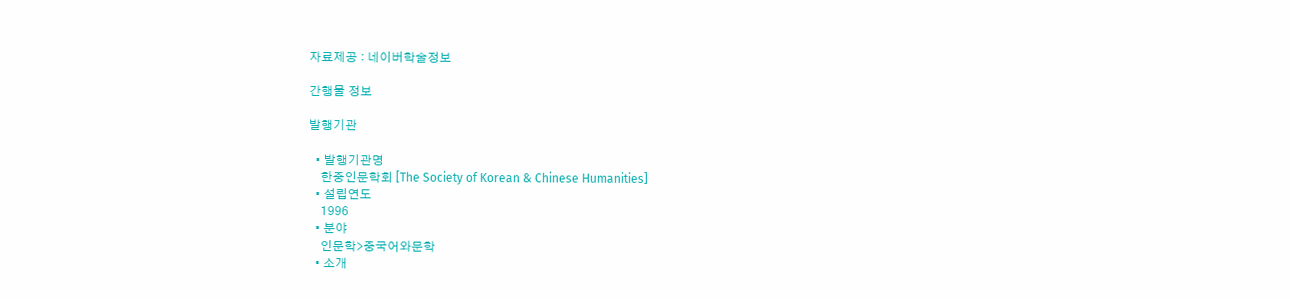자료제공 : 네이버학술정보

간행물 정보

발행기관

  • 발행기관명
    한중인문학회 [The Society of Korean & Chinese Humanities]
  • 설립연도
    1996
  • 분야
    인문학>중국어와문학
  • 소개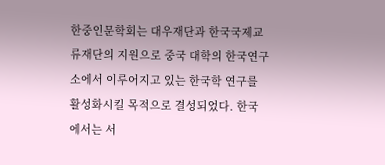한중인문학회는 대우재단과 한국국제교류재단의 지원으로 중국 대학의 한국연구소에서 이루어지고 있는 한국학 연구를 활성화시킬 목적으로 결성되었다. 한국에서는 서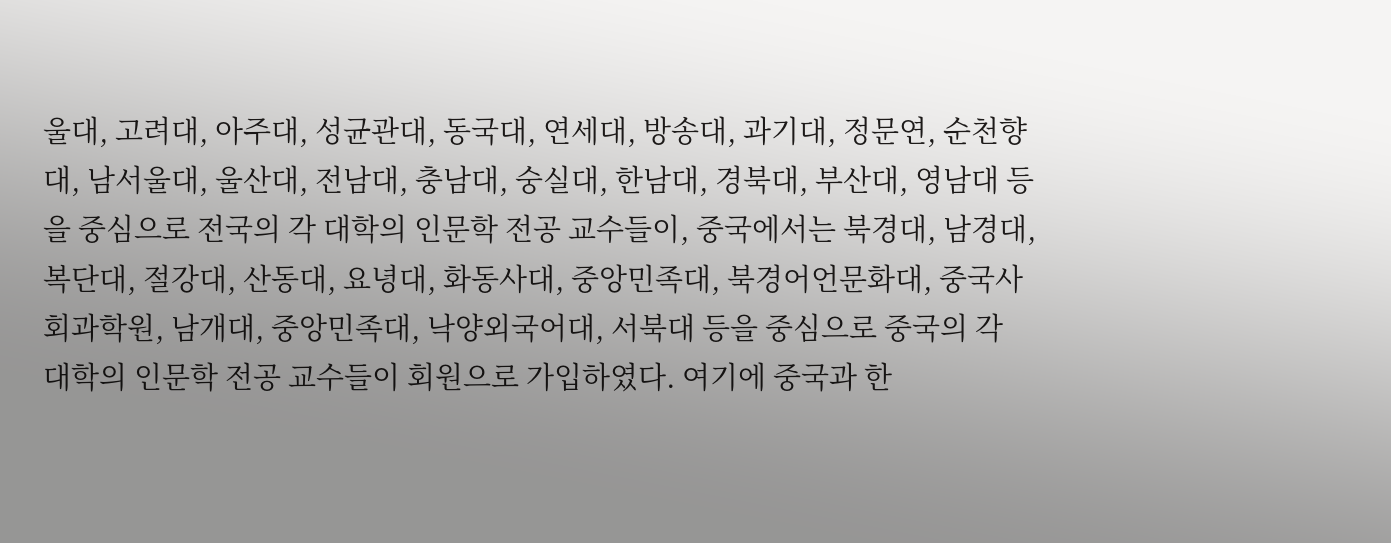울대, 고려대, 아주대, 성균관대, 동국대, 연세대, 방송대, 과기대, 정문연, 순천향대, 남서울대, 울산대, 전남대, 충남대, 숭실대, 한남대, 경북대, 부산대, 영남대 등을 중심으로 전국의 각 대학의 인문학 전공 교수들이, 중국에서는 북경대, 남경대, 복단대, 절강대, 산동대, 요녕대, 화동사대, 중앙민족대, 북경어언문화대, 중국사회과학원, 남개대, 중앙민족대, 낙양외국어대, 서북대 등을 중심으로 중국의 각 대학의 인문학 전공 교수들이 회원으로 가입하였다. 여기에 중국과 한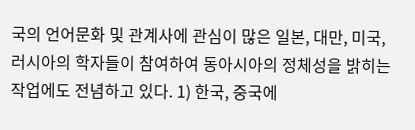국의 언어문화 및 관계사에 관심이 많은 일본, 대만, 미국, 러시아의 학자들이 참여하여 동아시아의 정체성을 밝히는 작업에도 전념하고 있다. 1) 한국, 중국에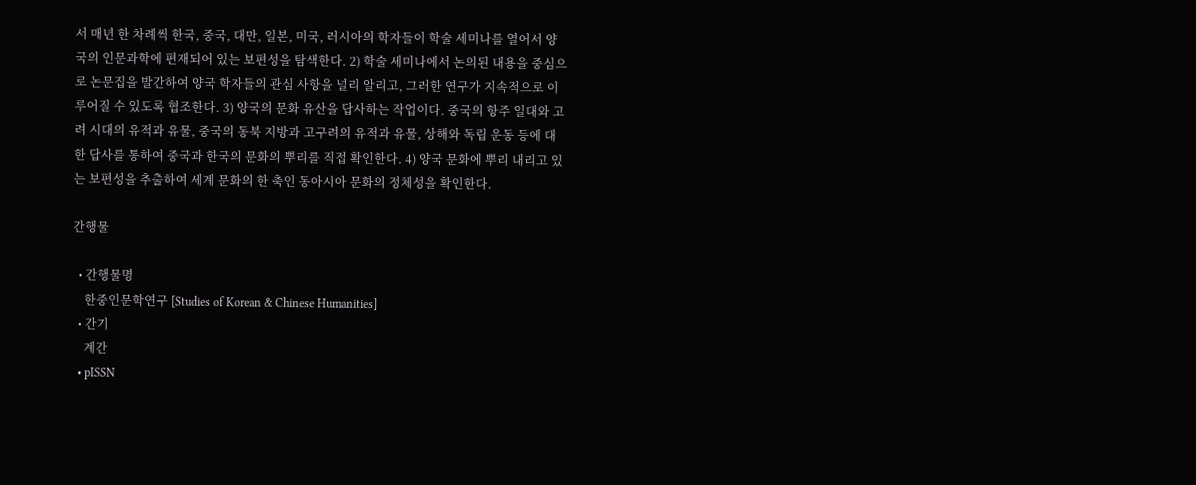서 매년 한 차례씩 한국, 중국, 대만, 일본, 미국, 러시아의 학자들이 학술 세미나를 열어서 양국의 인문과학에 편재되어 있는 보편성을 탐색한다. 2) 학술 세미나에서 논의된 내용을 중심으로 논문집을 발간하여 양국 학자들의 관심 사항을 널리 알리고, 그러한 연구가 지속적으로 이루어질 수 있도록 협조한다. 3) 양국의 문화 유산을 답사하는 작업이다. 중국의 항주 일대와 고려 시대의 유적과 유물, 중국의 동북 지방과 고구려의 유적과 유물, 상해와 독립 운동 등에 대한 답사를 통하여 중국과 한국의 문화의 뿌리를 직접 확인한다. 4) 양국 문화에 뿌리 내리고 있는 보편성을 추출하여 세계 문화의 한 축인 동아시아 문화의 정체성을 확인한다.

간행물

  • 간행물명
    한중인문학연구 [Studies of Korean & Chinese Humanities]
  • 간기
    계간
  • pISSN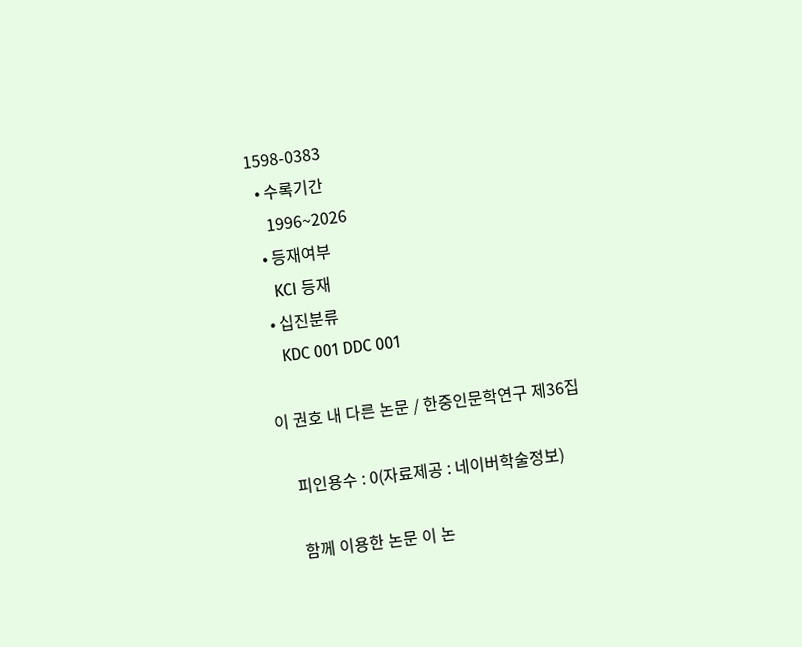1598-0383
  • 수록기간
    1996~2026
  • 등재여부
    KCI 등재
  • 십진분류
    KDC 001 DDC 001

이 권호 내 다른 논문 / 한중인문학연구 제36집

    피인용수 : 0(자료제공 : 네이버학술정보)

    함께 이용한 논문 이 논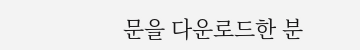문을 다운로드한 분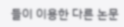들이 이용한 다른 논문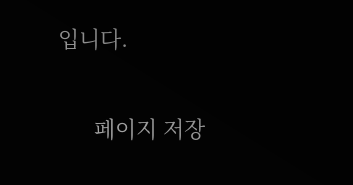입니다.

      페이지 저장